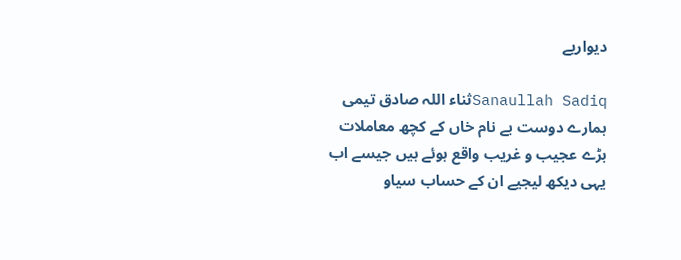دیواریے

Sanaullah Sadiqثناء اللہ صادق تیمی
ہمارے دوست بے نام خاں کے کچھ معاملات بڑے عجیب و غریب واقع ہوئے ہیں جیسے اب یہی دیکھ لیجیے ان کے حساب سیاو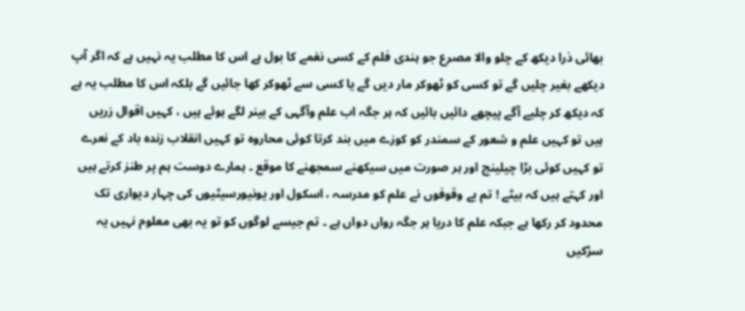بھائی ذرا دیکھ کے چلو والا مصرع جو ہندی فلم کے کسی نغمے کا بول ہے اس کا مطلب یہ نہیں ہے کہ اگر آپ دیکھے بغیر چلیں گے تو کسی کو ٹھوکر مار دیں گے یا کسی سے ٹھوکر کھا جائیں گے بلکہ اس کا مطلب یہ ہے کہ دیکھ کر چلیے آگے پیچھے دائیں بائیں کہ ہر جگہ اب علم وآگہی کے بینر لگے ہوئے ہیں ، کہیں اقوال زریں ہیں تو کہیں علم و شعور کے سمندر کو کوزے میں بند کرتا کوئی محاروہ تو کہیں انقلاب زندہ باد کے نعرے تو کہیں کوئی بڑا چیلینج اور ہر صورت میں سیکھنے سمجھنے کا موقع ۔ ہمارے دوست ہم پر طنز کرتے ہیں اور کہتے ہیں کہ بیٹے ! تم بے وقوفوں نے علم کو مدرسہ ، اسکول اور یونیورسیٹیوں کی چہار دیواری تک محدود کر رکھا ہے جبکہ علم کا دریا ہر جگہ رواں دواں ہے ۔ تم جیسے لوگوں کو تو یہ بھی معلوم نہیں یہ سڑکیں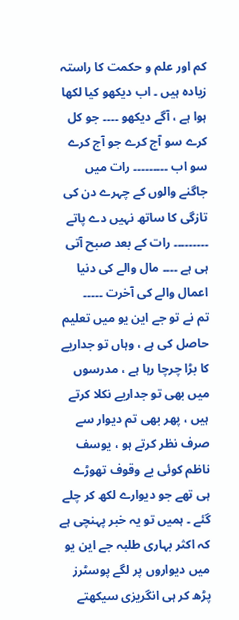کم اور علم و حکمت کا راستہ زیادہ ہیں ۔ اب دیکھو کیا لکھا ہوا ہے ، آگے دیکھو ۔۔۔۔ جو کل کرے سو آج کرے جو آج کرے سو اب ۔۔۔۔۔۔۔۔۔ رات میں جاگنے والوں کے چہرے دن کی تازگی کا ساتھ نہیں دے پاتے ۔۔۔۔۔۔۔۔۔ رات کے بعد صبح آتی ہی ہے ۔۔۔۔ مال والے کی دنیا اعمال والے کی آخرت ۔۔۔۔۔
تم نے تو جے این یو میں تعلیم حاصل کی ہے ، وہاں تو جداریے کا بڑا چرچا رہا ہے ، مدرسوں میں بھی تو جداریے نکلا کرتے ہیں ، پھر بھی تم دیوار سے صرف نظر کرتے ہو ، یوسف ناظم کوئی بے وقوف تھوڑے ہی تھے جو دیوارے لکھ کر چلے گئے ۔ ہمیں تو یہ خبر پہنچی ہے کہ اکثر بہاری طلبہ جے این یو میں دیواروں پر لگے پوسٹرز پڑھ کر ہی انگریزی سیکھتے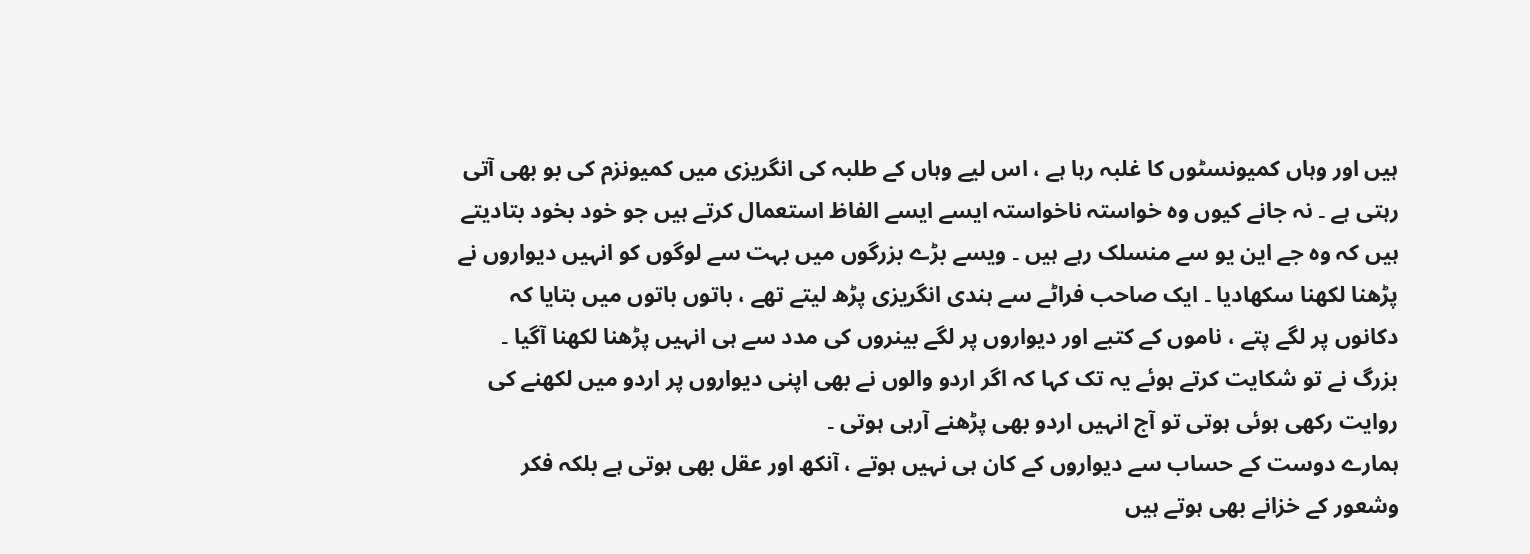ہیں اور وہاں کمیونسٹوں کا غلبہ رہا ہے ، اس لیے وہاں کے طلبہ کی انگریزی میں کمیونزم کی بو بھی آتی رہتی ہے ۔ نہ جانے کیوں وہ خواستہ ناخواستہ ایسے ایسے الفاظ استعمال کرتے ہیں جو خود بخود بتادیتے ہیں کہ وہ جے این یو سے منسلک رہے ہیں ۔ ویسے بڑے بزرگوں میں بہت سے لوگوں کو انہیں دیواروں نے پڑھنا لکھنا سکھادیا ۔ ایک صاحب فراٹے سے ہندی انگریزی پڑھ لیتے تھے ، باتوں باتوں میں بتایا کہ دکانوں پر لگے پتے ، ناموں کے کتبے اور دیواروں پر لگے بینروں کی مدد سے ہی انہیں پڑھنا لکھنا آگیا ۔ بزرگ نے تو شکایت کرتے ہوئے یہ تک کہا کہ اگر اردو والوں نے بھی اپنی دیواروں پر اردو میں لکھنے کی روایت رکھی ہوئی ہوتی تو آج انہیں اردو بھی پڑھنے آرہی ہوتی ۔
ہمارے دوست کے حساب سے دیواروں کے کان ہی نہیں ہوتے ، آنکھ اور عقل بھی ہوتی ہے بلکہ فکر وشعور کے خزانے بھی ہوتے ہیں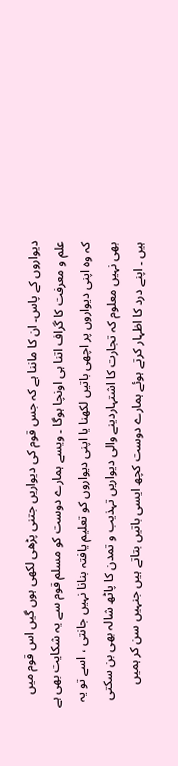دیواروں کے پاس۔ ان کا ماننا ہے کہ جس قوم کی دیواریں جتنی پڑھی لکھی ہوں گیں اس قوم میں علم و معرفت کا گراف اتنا ہی اونچا ہوگا ۔ ویسے ہمارے دوست کو مسلم قوم سے یہ شکایت بھی ہے کہ وہ اپنی دیواروں پر اچھی باتیں لکھنا یا اپنی دیواروں کو تعلیم یافتہ بنانا نہیں جانتی ، اسے تو یہ بھی نہیں معلوم کہ تجارت کا اشتہاردینے والی دیواریں تہذیب و تمدن کا پاٹھ شالہ بھی بن سکتی ہیں ۔ اپنے درد کا اظہار کرتے ہوئے ہمارے دوست کچھ ایسی باتیں بتاتے ہیں جنہیں سن کر ہمیں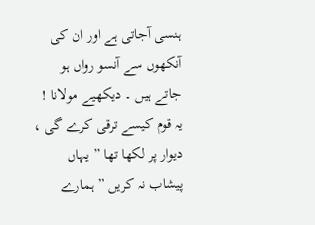ہنسی آجاتی ہے اور ان کی آنکھوں سے آنسو رواں ہو جاتے ہیں ۔ دیکھیے مولانا ! یہ قوم کیسے ترقی کرے گی ، دیوار پر لکھا تھا ” یہاں پیشاب نہ کریں ” ہمارے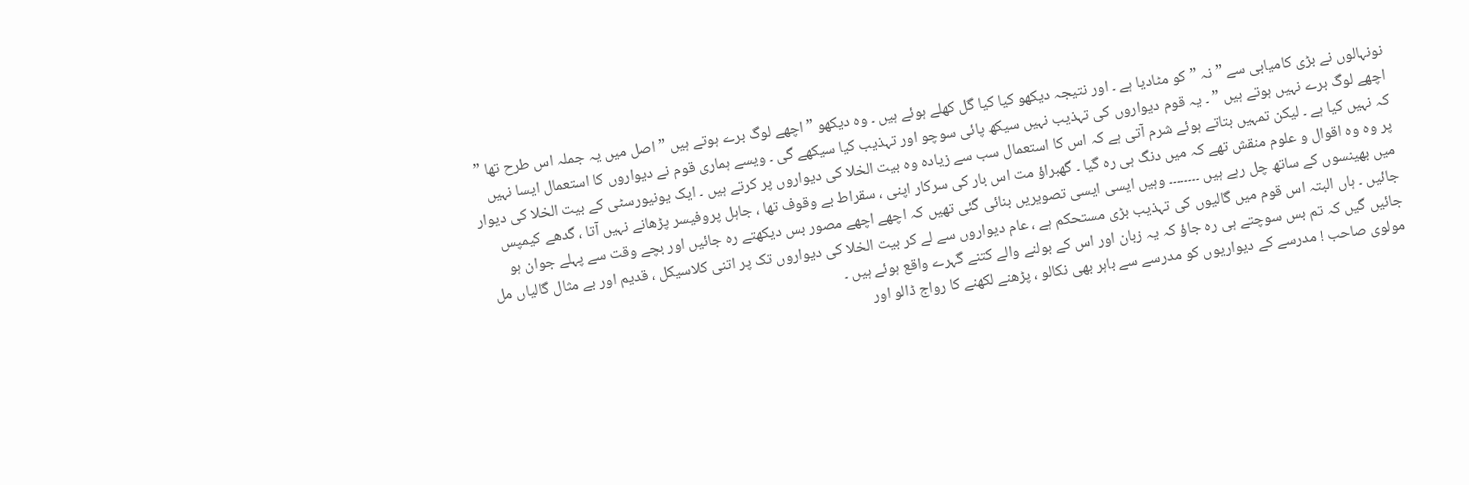نونہالوں نے بڑی کامیابی سے ” نہ ” کو مٹادیا ہے ۔ اور نتیجہ دیکھو کیا کیا گل کھلے ہوئے ہیں ۔ وہ دیکھو ” اچھے لوگ برے ہوتے ہیں ” اصل میں یہ جملہ اس طرح تھا ” اچھے لوگ برے نہیں ہوتے ہیں ” ۔ یہ قوم دیواروں کی تہذیب نہیں سیکھ پائی سوچو اور تہذیب کیا سیکھے گی ۔ ویسے ہماری قوم نے دیواروں کا استعمال ایسا نہیں کہ نہیں کیا ہے ۔ لیکن تمہیں بتاتے ہوئے شرم آتی ہے کہ اس کا استعمال سب سے زیادہ وہ بیت الخلا کی دیواروں پر کرتے ہیں ۔ ایک یونیورسٹی کے بیت الخلا کی دیوار پر وہ وہ اقوال و علوم منقش تھے کہ میں دنگ ہی رہ گیا ۔ گھبراؤ مت اس بار کی سرکار اپنی ، سقراط بے وقوف تھا ، جاہل پروفیسر پڑھانے نہیں آتا ، گدھے کیمپس میں بھینسوں کے ساتھ چل رہے ہیں ۔۔۔۔۔۔۔۔ وہیں ایسی ایسی تصویریں بنائی گئی تھیں کہ اچھے اچھے مصور بس دیکھتے رہ جائیں اور بچے وقت سے پہلے جوان ہو جائیں ۔ ہاں البتہ اس قوم میں گالیوں کی تہذیب بڑی مستحکم ہے ، عام دیواروں سے لے کر بیت الخلا کی دیواروں تک پر اتنی کلاسیکل ، قدیم اور بے مثال گالیاں مل جائیں گیں کہ تم بس سوچتے ہی رہ جاؤ کہ یہ زبان اور اس کے بولنے والے کتنے گہرے واقع ہوئے ہیں ۔
مولوی صاحب ! مدرسے کے دیواریوں کو مدرسے سے باہر بھی نکالو ، پڑھنے لکھنے کا رواج ڈالو اور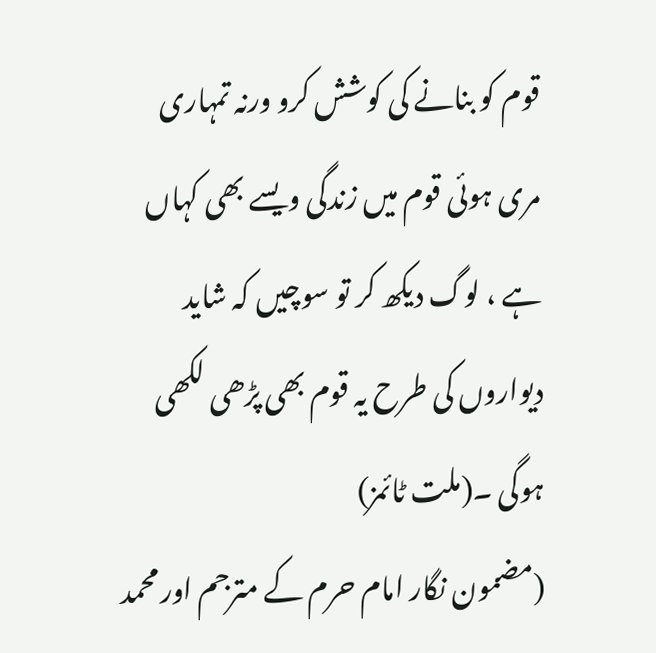قوم کو بنانے کی کوشش کرو ورنہ تمہاری مری ہوئی قوم میں زندگی ویسے بھی کہاں ہے ، لوگ دیکھ کر تو سوچیں کہ شاید دیواروں کی طرح یہ قوم بھی پڑھی لکھی ہوگی ۔(ملت ٹائمز)
(مضمون نگار امام حرم کے مترجم اور محمد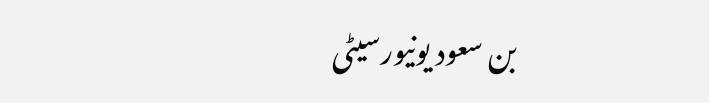بن سعود یونیورسیٹی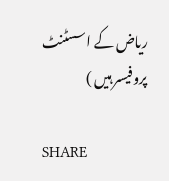ریاض کے اسسٹنٹ پروفیسر ہیں )

SHARE